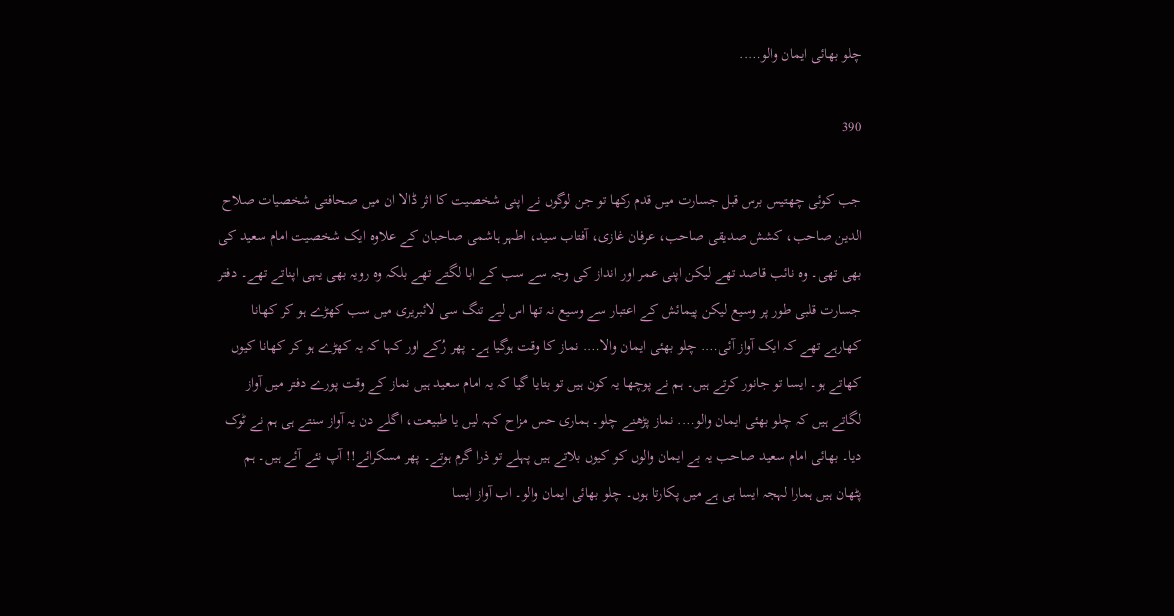چلو بھائی ایمان والو…..

390

جب کوئی چھتیس برس قبل جسارت میں قدم رکھا تو جن لوگوں نے اپنی شخصیت کا اثر ڈالا ان میں صحافتی شخصیات صلاح الدین صاحب، کشش صدیقی صاحب، عرفان غازی، آفتاب سید، اطہر ہاشمی صاحبان کے علاوہ ایک شخصیت امام سعید کی بھی تھی۔ وہ نائب قاصد تھے لیکن اپنی عمر اور انداز کی وجہ سے سب کے ابا لگتے تھے بلکہ وہ رویہ بھی یہی اپناتے تھے۔ دفتر جسارت قلبی طور پر وسیع لیکن پیمائش کے اعتبار سے وسیع نہ تھا اس لیے تنگ سی لائبریری میں سب کھڑے ہو کر کھانا کھارہے تھے کہ ایک آواز آئی…. چلو بھئی ایمان والا…. نماز کا وقت ہوگیا ہے۔ پھر رُکے اور کہا کہ یہ کھڑے ہو کر کھانا کیوں کھاتے ہو۔ ایسا تو جانور کرتے ہیں۔ ہم نے پوچھا یہ کون ہیں تو بتایا گیا کہ یہ امام سعید ہیں نماز کے وقت پورے دفتر میں آواز لگاتے ہیں کہ چلو بھئی ایمان والو…. نماز پڑھنے چلو۔ ہماری حس مزاح کہہ لیں یا طبیعت، اگلے دن یہ آواز سنتے ہی ہم نے ٹوک دیا۔ بھائی امام سعید صاحب یہ بے ایمان والوں کو کیوں بلاتے ہیں پہلے تو ذرا گرم ہوتے۔ پھر مسکرائے!! آپ نئے آئے ہیں۔ ہم پٹھان ہیں ہمارا لہجہ ایسا ہی ہے میں پکارتا ہوں۔ چلو بھائی ایمان والو۔ اب آواز ایسا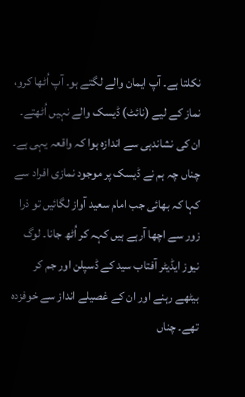نکلتا ہے۔ آپ ایمان والے لگتے ہو۔ آپ اُٹھا کرو، نماز کے لیے (نائٹ) ڈیسک والے نہیں اُٹھتے۔ ان کی نشاندہی سے اندازہ ہوا کہ واقعہ یہی ہے۔ چناں چہ ہم نے ڈیسک پر موجود نمازی افراد سے کہا کہ بھائی جب امام سعید آواز لگائیں تو ذرا زور سے اچھا آرہے ہیں کہہ کر اُٹھ جانا۔ لوگ نیوز ایڈیٹر آفتاب سید کے ڈسپلن اور جم کر بیٹھے رہنے اور ان کے غصیلے انداز سے خوفزدہ تھے۔ چناں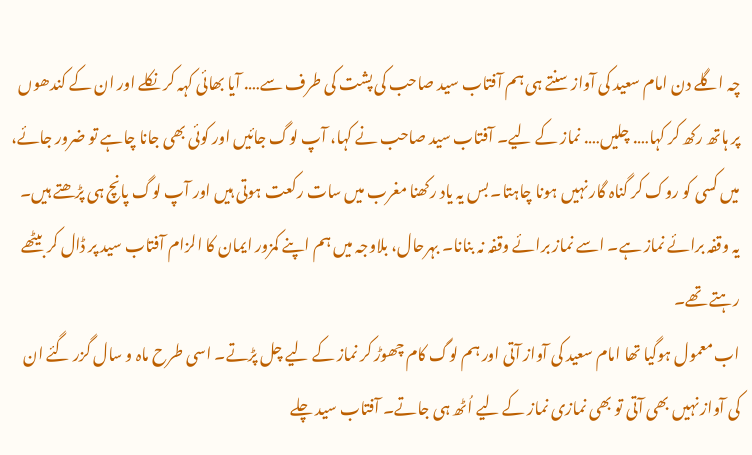چہ اگلے دن امام سعید کی آواز سنتے ہی ہم آفتاب سید صاحب کی پشت کی طرف سے…. آیا بھائی کہہ کر نکلے اور ان کے کندھوں پر ہاتھ رکھ کر کہا…. چلیں…. نماز کے لیے۔ آفتاب سید صاحب نے کہا، آپ لوگ جائیں اور کوئی بھی جانا چاہے تو ضرور جائے، میں کسی کو روک کر گناہ گار نہیں ہونا چاہتا۔ بس یہ یاد رکھنا مغرب میں سات رکعت ہوتی ہیں اور آپ لوگ پانچ ہی پڑھتے ہیں۔ یہ وقفہ برائے نماز ہے۔ اسے نماز برائے وقفہ نہ بنانا۔ بہرحال، بلاوجہ میں ہم اپنے کمزور ایمان کا الزام آفتاب سید پر ڈال کر بیٹھے رہتے تھے۔
اب معمول ہوگیا تھا امام سعید کی آواز آتی اور ہم لوگ کام چھوڑ کر نماز کے لیے چل پڑتے۔ اسی طرح ماہ و سال گزر گئے ان کی آواز نہیں بھی آتی تو بھی نمازی نماز کے لیے اُٹھ ہی جاتے۔ آفتاب سید چلے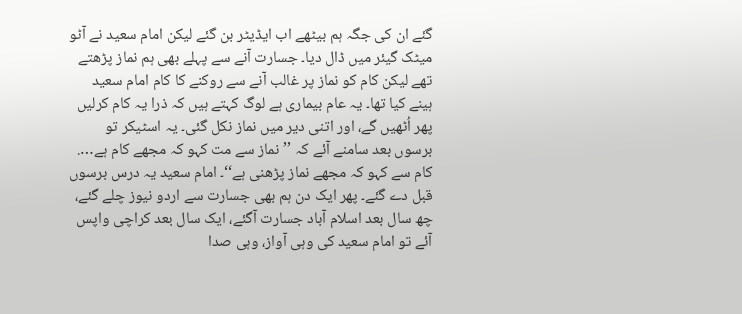گئے ان کی جگہ ہم بیٹھے اب ایڈیٹر بن گئے لیکن امام سعید نے آٹو میٹک گیئر میں ڈال دیا۔ جسارت آنے سے پہلے بھی ہم نماز پڑھتے تھے لیکن کام کو نماز پر غالب آنے سے روکنے کا کام امام سعید ہینے کیا تھا۔ یہ عام بیماری ہے لوگ کہتے ہیں کہ ذرا یہ کام کرلیں پھر اُٹھیں گے، اور اتنی دیر میں نماز نکل گئی۔ یہ اسٹیکر تو برسوں بعد سامنے آئے کہ ’’نماز سے مت کہو کہ مجھے کام ہے…. کام سے کہو کہ مجھے نماز پڑھنی ہے‘‘۔ امام سعید یہ درس برسوں قبل دے گئے۔ پھر ایک دن ہم بھی جسارت سے اردو نیوز چلے گئے، چھ سال بعد اسلام آباد جسارت آگئے، ایک سال بعد کراچی واپس آئے تو امام سعید کی وہی آواز، وہی صدا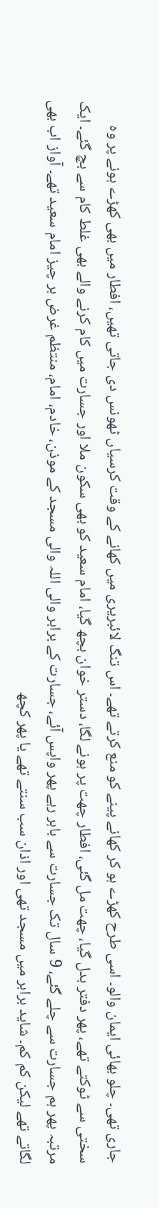جاری تھی۔ چلو بھائی ایمان والو۔ اسی طرح کھڑے ہو کر کھانے پینے کو منع کرتے تھے۔ اس تنگ لائبریری میں کھانے کے وقت کرسیاں ٹھونس دی جاتی تھیں، افطار میں بھی کھڑے ہونے پر وہ سختی سے ٹوکتے تھے، پھر دفتر بدل گیا، چھت مل گئی، افطار چھت پر ہونے لگا، دستر خوان بچھ گیا، امام سعید کو بھی سکون ملا اور جسارت میں کام کرنے والے بھی غلط کام سے بچ گئے۔ ایک مرتبہ پھر ہم جسارت سے چلے گئے، 9 سال تک جسارت سے باہر رہے پھر واپس آئے، جسارت کے برابر والی اللہ والی مسجد کے موذن، خادم، امام، منتظم غرض ہر چیز امام سعید تھے۔ آواز اب بھی لگاتے تھے لیکن کم کم۔ شاید برابر میں مسجد تھی اور اذان سب سنتے تھے یا پھر کچھ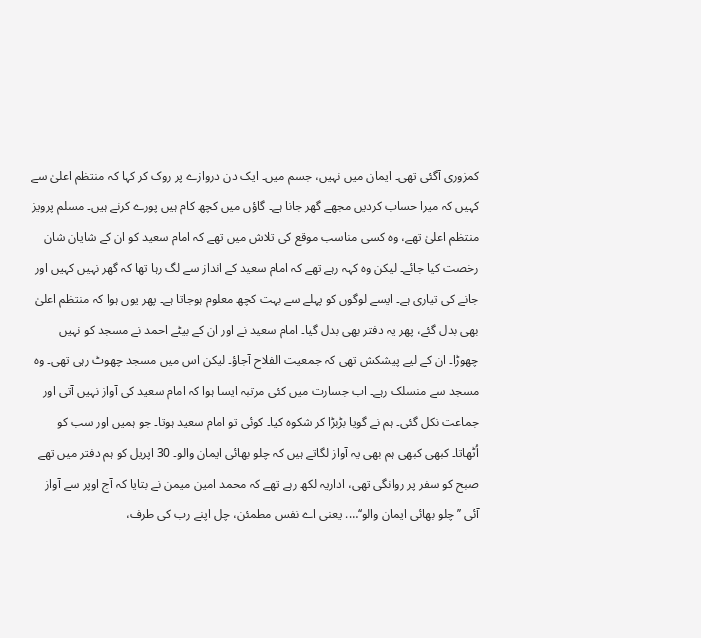کمزوری آگئی تھی۔ ایمان میں نہیں، جسم میں۔ ایک دن دروازے پر روک کر کہا کہ منتظم اعلیٰ سے کہیں کہ میرا حساب کردیں مجھے گھر جانا ہے۔ گاؤں میں کچھ کام ہیں پورے کرنے ہیں۔ مسلم پرویز منتظم اعلیٰ تھے، وہ کسی مناسب موقع کی تلاش میں تھے کہ امام سعید کو ان کے شایان شان رخصت کیا جائے۔ لیکن وہ کہہ رہے تھے کہ امام سعید کے انداز سے لگ رہا تھا کہ گھر نہیں کہیں اور جانے کی تیاری ہے۔ ایسے لوگوں کو پہلے سے بہت کچھ معلوم ہوجاتا ہے۔ پھر یوں ہوا کہ منتظم اعلیٰ بھی بدل گئے، پھر یہ دفتر بھی بدل گیا۔ امام سعید نے اور ان کے بیٹے احمد نے مسجد کو نہیں چھوڑا۔ ان کے لیے پیشکش تھی کہ جمعیت الفلاح آجاؤ۔ لیکن اس میں مسجد چھوٹ رہی تھی۔ وہ مسجد سے منسلک رہے۔ اب جسارت میں کئی مرتبہ ایسا ہوا کہ امام سعید کی آواز نہیں آتی اور جماعت نکل گئی۔ ہم نے گویا بڑبڑا کر شکوہ کیا۔ کوئی تو امام سعید ہوتا۔ جو ہمیں اور سب کو اُٹھاتا۔ کبھی کبھی ہم بھی یہ آواز لگاتے ہیں کہ چلو بھائی ایمان والو۔ 30 اپریل کو ہم دفتر میں تھے صبح کو سفر پر روانگی تھی، اداریہ لکھ رہے تھے کہ محمد امین میمن نے بتایا کہ آج اوپر سے آواز آئی ’’چلو بھائی ایمان والو‘‘…. یعنی اے نفس مطمئن، چل اپنے رب کی طرف،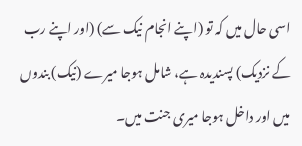اسی حال میں کہ تو (اپنے انجام نیک سے) (اور اپنے رب کے نزدیک) پسندیدہ ہے، شامل ہوجا میرے (نیک) بندوں میں اور داخل ہوجا میری جنت میں۔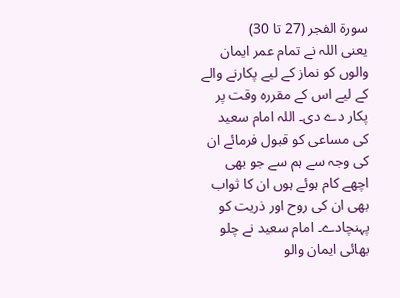سورۃ الفجر (27 تا 30)
یعنی اللہ نے تمام عمر ایمان والوں کو نماز کے لیے پکارنے والے کے لیے اس کے مقررہ وقت پر پکار دے دی۔ اللہ امام سعید کی مساعی کو قبول فرمائے ان کی وجہ سے ہم سے جو بھی اچھے کام ہوئے ہوں ان کا ثواب بھی ان کی روح اور ذریت کو پہنچادے۔ امام سعید نے چلو بھائی ایمان والو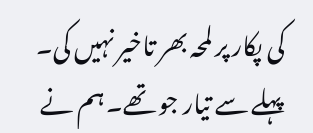کی پکار پر لمحہ بھر تاخیر نہیں کی۔ پہلے سے تیار جو تھے۔ ہم نے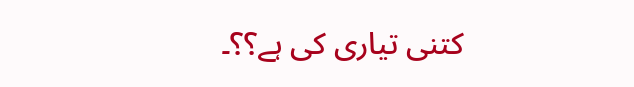کتنی تیاری کی ہے؟؟۔